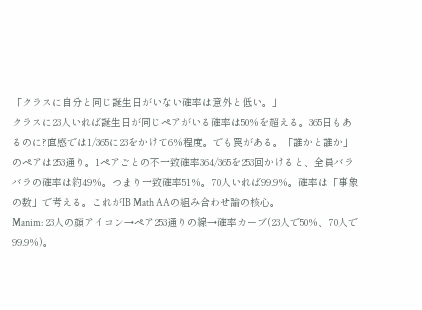「クラスに自分と同じ誕生日がいない確率は意外と低い。」
クラスに23人いれば誕生日が同じペアがいる確率は50%を超える。365日もあるのに?直感では1/365に23をかけて6%程度。でも罠がある。「誰かと誰か」のペアは253通り。1ペアごとの不一致確率364/365を253回かけると、全員バラバラの確率は約49%。つまり一致確率51%。70人いれば99.9%。確率は「事象の数」で考える。これがIB Math AAの組み合わせ論の核心。
Manim: 23人の顔アイコン→ペア253通りの線→確率カーブ(23人で50%、70人で99.9%)。